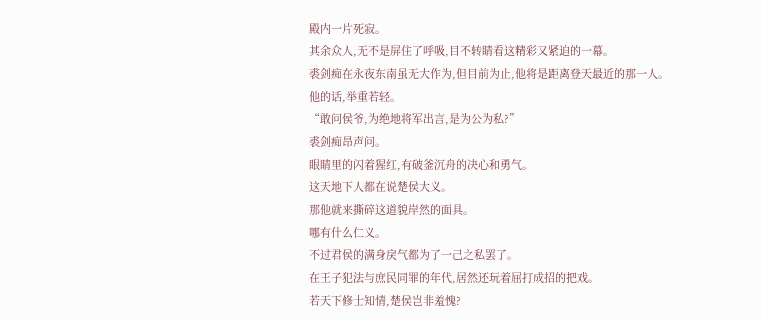殿内一片死寂。
其余众人,无不是屏住了呼吸,目不转睛看这精彩又紧迫的一幕。
裘剑痴在永夜东南虽无大作为,但目前为止,他将是距离登天最近的那一人。
他的话,举重若轻。
“敢问侯爷,为绝地将军出言,是为公为私?”
裘剑痴昂声问。
眼睛里的闪着猩红,有破釜沉舟的决心和勇气。
这天地下人都在说楚侯大义。
那他就来撕碎这道貌岸然的面具。
哪有什么仁义。
不过君侯的满身戾气都为了一己之私罢了。
在王子犯法与庶民同罪的年代,居然还玩着屈打成招的把戏。
若天下修士知情,楚侯岂非羞愧?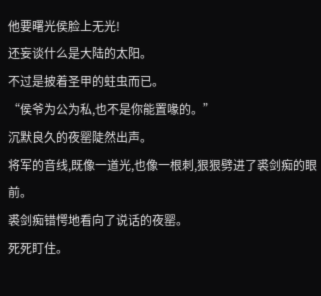他要曙光侯脸上无光!
还妄谈什么是大陆的太阳。
不过是披着圣甲的蛀虫而已。
“侯爷为公为私,也不是你能置喙的。”
沉默良久的夜罂陡然出声。
将军的音线,既像一道光,也像一根刺,狠狠劈进了裘剑痴的眼前。
裘剑痴错愕地看向了说话的夜罂。
死死盯住。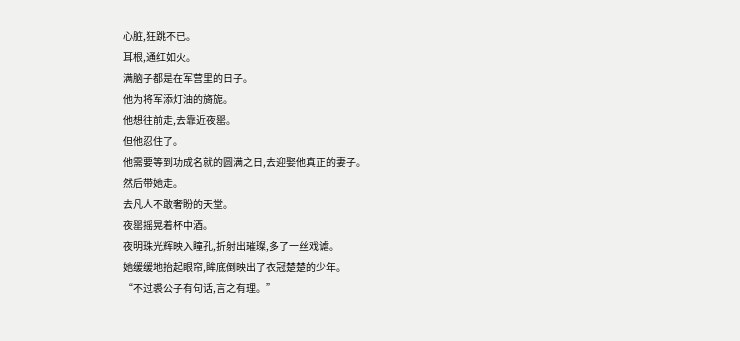心脏,狂跳不已。
耳根,通红如火。
满脑子都是在军营里的日子。
他为将军添灯油的旖旎。
他想往前走,去靠近夜罂。
但他忍住了。
他需要等到功成名就的圆满之日,去迎娶他真正的妻子。
然后带她走。
去凡人不敢奢盼的天堂。
夜罂摇晃着杯中酒。
夜明珠光辉映入瞳孔,折射出璀璨,多了一丝戏谑。
她缓缓地抬起眼帘,眸底倒映出了衣冠楚楚的少年。
“不过裘公子有句话,言之有理。”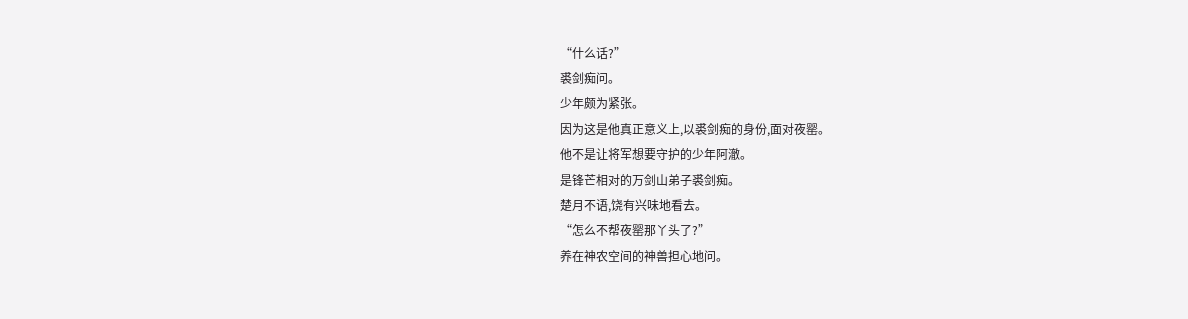“什么话?”
裘剑痴问。
少年颇为紧张。
因为这是他真正意义上,以裘剑痴的身份,面对夜罂。
他不是让将军想要守护的少年阿澈。
是锋芒相对的万剑山弟子裘剑痴。
楚月不语,饶有兴味地看去。
“怎么不帮夜罂那丫头了?”
养在神农空间的神兽担心地问。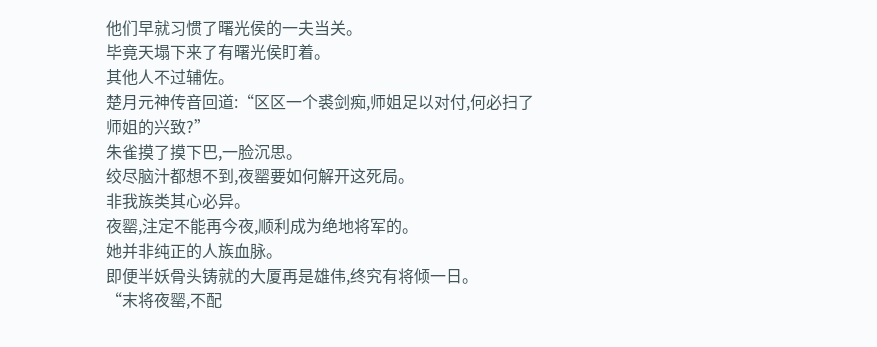他们早就习惯了曙光侯的一夫当关。
毕竟天塌下来了有曙光侯盯着。
其他人不过辅佐。
楚月元神传音回道:“区区一个裘剑痴,师姐足以对付,何必扫了师姐的兴致?”
朱雀摸了摸下巴,一脸沉思。
绞尽脑汁都想不到,夜罂要如何解开这死局。
非我族类其心必异。
夜罂,注定不能再今夜,顺利成为绝地将军的。
她并非纯正的人族血脉。
即便半妖骨头铸就的大厦再是雄伟,终究有将倾一日。
“末将夜罂,不配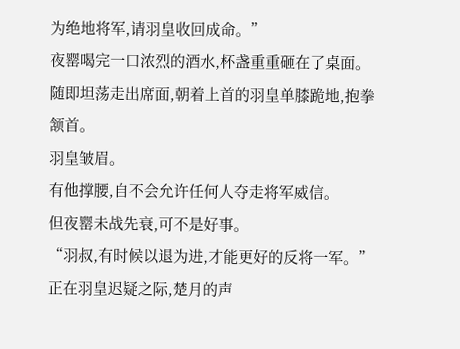为绝地将军,请羽皇收回成命。”
夜罂喝完一口浓烈的酒水,杯盏重重砸在了桌面。
随即坦荡走出席面,朝着上首的羽皇单膝跪地,抱拳颔首。
羽皇皱眉。
有他撑腰,自不会允许任何人夺走将军威信。
但夜罂未战先衰,可不是好事。
“羽叔,有时候以退为进,才能更好的反将一军。”
正在羽皇迟疑之际,楚月的声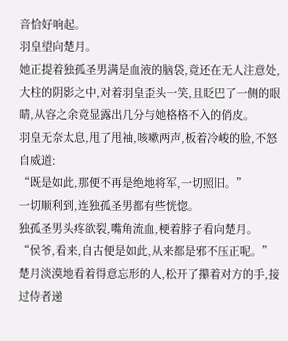音恰好响起。
羽皇望向楚月。
她正提着独孤圣男满是血液的脑袋,竟还在无人注意处,大柱的阴影之中,对着羽皇歪头一笑,且眨巴了一侧的眼睛,从容之余竟显露出几分与她格格不入的俏皮。
羽皇无奈太息,甩了甩袖,咳嗽两声,板着冷峻的脸,不怒自威道:
“既是如此,那便不再是绝地将军,一切照旧。”
一切顺利到,连独孤圣男都有些恍惚。
独孤圣男头疼欲裂,嘴角流血,梗着脖子看向楚月。
“侯爷,看来,自古便是如此,从来都是邪不压正呢。”
楚月淡漠地看着得意忘形的人,松开了攥着对方的手,接过侍者递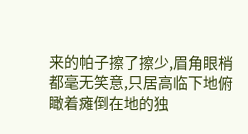来的帕子擦了擦少,眉角眼梢都毫无笑意,只居高临下地俯瞰着瘫倒在地的独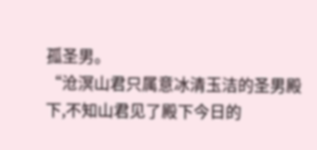孤圣男。
“沧溟山君只属意冰清玉洁的圣男殿下,不知山君见了殿下今日的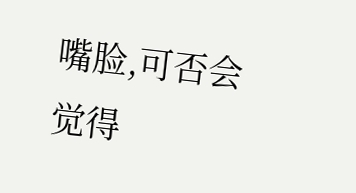嘴脸,可否会觉得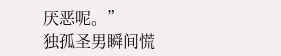厌恶呢。”
独孤圣男瞬间慌